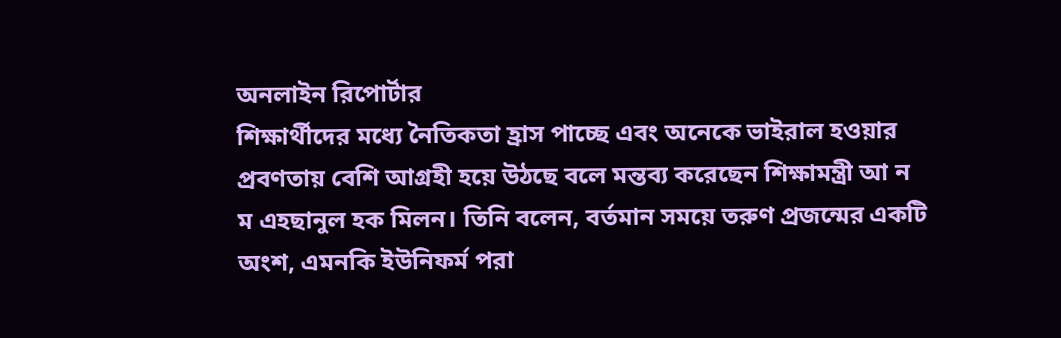অনলাইন রিপোর্টার
শিক্ষার্থীদের মধ্যে নৈতিকতা হ্রাস পাচ্ছে এবং অনেকে ভাইরাল হওয়ার প্রবণতায় বেশি আগ্রহী হয়ে উঠছে বলে মন্তব্য করেছেন শিক্ষামন্ত্রী আ ন ম এহছানুল হক মিলন। তিনি বলেন, বর্তমান সময়ে তরুণ প্রজন্মের একটি অংশ, এমনকি ইউনিফর্ম পরা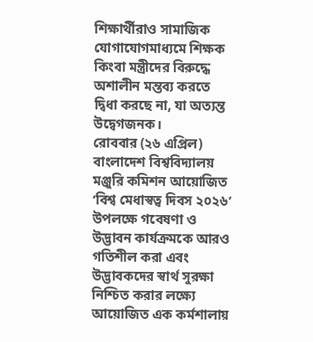শিক্ষার্থীরাও সামাজিক যোগাযোগমাধ্যমে শিক্ষক কিংবা মন্ত্রীদের বিরুদ্ধে অশালীন মন্তব্য করতে দ্বিধা করছে না, যা অত্যন্ত উদ্বেগজনক।
রোববার (২৬ এপ্রিল) বাংলাদেশ বিশ্ববিদ্যালয় মঞ্জুরি কমিশন আয়োজিত ‘বিশ্ব মেধাস্বত্ব দিবস ২০২৬’ উপলক্ষে গবেষণা ও উদ্ভাবন কার্যক্রমকে আরও গতিশীল করা এবং উদ্ভাবকদের স্বার্থ সুরক্ষা নিশ্চিত করার লক্ষ্যে আয়োজিত এক কর্মশালায়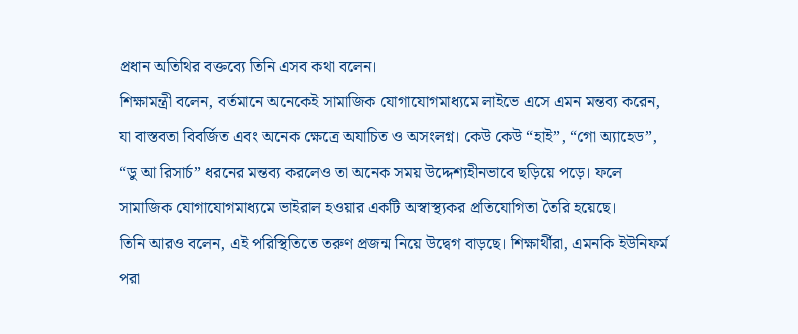প্রধান অতিথির বক্তব্যে তিনি এসব কথা বলেন।
শিক্ষামন্ত্রী বলেন, বর্তমানে অনেকেই সামাজিক যোগাযোগমাধ্যমে লাইভে এসে এমন মন্তব্য করেন, যা বাস্তবতা বিবর্জিত এবং অনেক ক্ষেত্রে অযাচিত ও অসংলগ্ন। কেউ কেউ “হাই”, “গো অ্যাহেড”, “ডু আ রিসার্চ” ধরনের মন্তব্য করলেও তা অনেক সময় উদ্দেশ্যহীনভাবে ছড়িয়ে পড়ে। ফলে সামাজিক যোগাযোগমাধ্যমে ভাইরাল হওয়ার একটি অস্বাস্থ্যকর প্রতিযোগিতা তৈরি হয়েছে।
তিনি আরও বলেন, এই পরিস্থিতিতে তরুণ প্রজন্ম নিয়ে উদ্বেগ বাড়ছে। শিক্ষার্থীরা, এমনকি ইউনিফর্ম পরা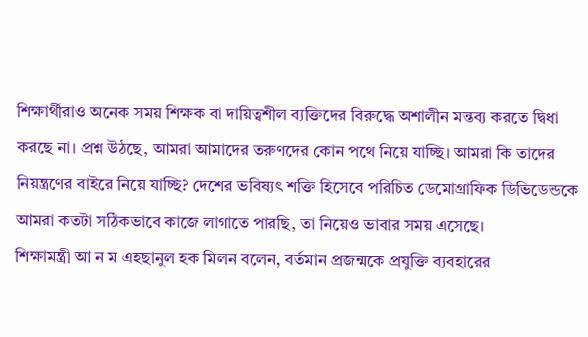শিক্ষার্থীরাও অনেক সময় শিক্ষক বা দায়িত্বশীল ব্যক্তিদের বিরুদ্ধে অশালীন মন্তব্য করতে দ্বিধা করছে না। প্রশ্ন উঠছে, আমরা আমাদের তরুণদের কোন পথে নিয়ে যাচ্ছি। আমরা কি তাদের নিয়ন্ত্রণের বাইরে নিয়ে যাচ্ছি? দেশের ভবিষ্যৎ শক্তি হিসেবে পরিচিত ডেমোগ্রাফিক ডিভিডেন্ডকে আমরা কতটা সঠিকভাবে কাজে লাগাতে পারছি, তা নিয়েও ভাবার সময় এসেছে।
শিক্ষামন্ত্রী আ ন ম এহছানুল হক মিলন বলেন, বর্তমান প্রজন্মকে প্রযুক্তি ব্যবহারের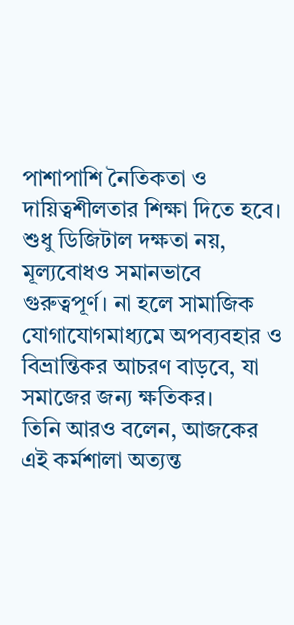পাশাপাশি নৈতিকতা ও দায়িত্বশীলতার শিক্ষা দিতে হবে। শুধু ডিজিটাল দক্ষতা নয়, মূল্যবোধও সমানভাবে গুরুত্বপূর্ণ। না হলে সামাজিক যোগাযোগমাধ্যমে অপব্যবহার ও বিভ্রান্তিকর আচরণ বাড়বে, যা সমাজের জন্য ক্ষতিকর।
তিনি আরও বলেন, আজকের এই কর্মশালা অত্যন্ত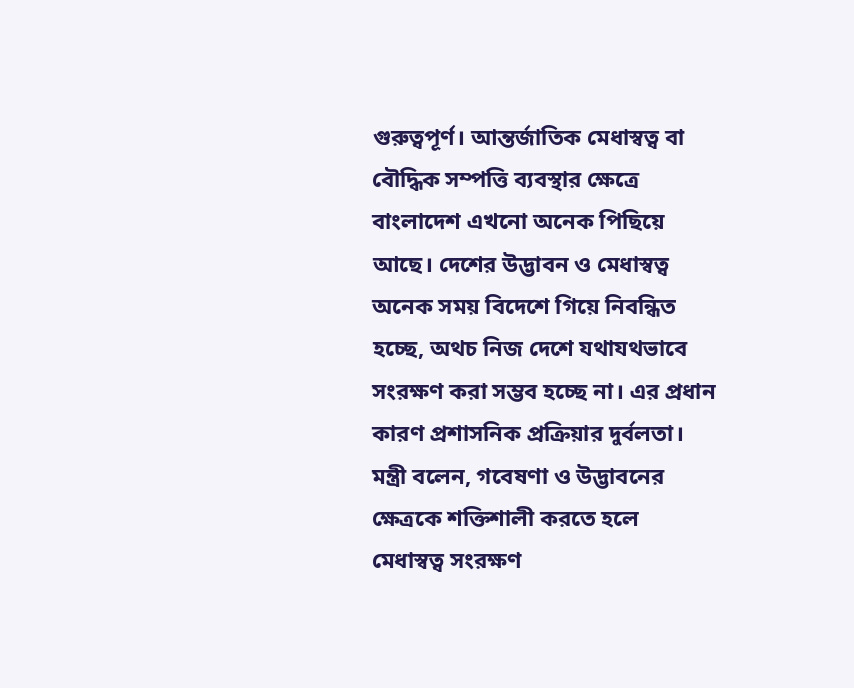গুরুত্বপূর্ণ। আন্তর্জাতিক মেধাস্বত্ব বা বৌদ্ধিক সম্পত্তি ব্যবস্থার ক্ষেত্রে বাংলাদেশ এখনো অনেক পিছিয়ে আছে। দেশের উদ্ভাবন ও মেধাস্বত্ব অনেক সময় বিদেশে গিয়ে নিবন্ধিত হচ্ছে, অথচ নিজ দেশে যথাযথভাবে সংরক্ষণ করা সম্ভব হচ্ছে না। এর প্রধান কারণ প্রশাসনিক প্রক্রিয়ার দুর্বলতা।
মন্ত্রী বলেন, গবেষণা ও উদ্ভাবনের ক্ষেত্রকে শক্তিশালী করতে হলে মেধাস্বত্ব সংরক্ষণ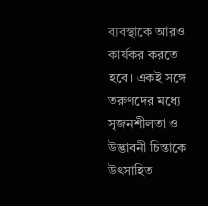ব্যবস্থাকে আরও কার্যকর করতে হবে। একই সঙ্গে তরুণদের মধ্যে সৃজনশীলতা ও উদ্ভাবনী চিন্তাকে উৎসাহিত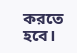করতে হবে।